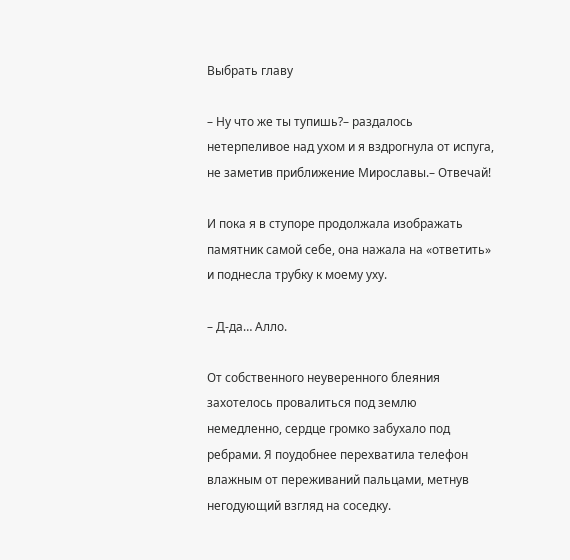Выбрать главу

– Ну что же ты тупишь?– раздалось нетерпеливое над ухом и я вздрогнула от испуга, не заметив приближение Мирославы.– Отвечай!

И пока я в ступоре продолжала изображать памятник самой себе, она нажала на «ответить» и поднесла трубку к моему уху.

– Д-да… Алло.

От собственного неуверенного блеяния захотелось провалиться под землю немедленно, сердце громко забухало под ребрами. Я поудобнее перехватила телефон влажным от переживаний пальцами, метнув негодующий взгляд на соседку.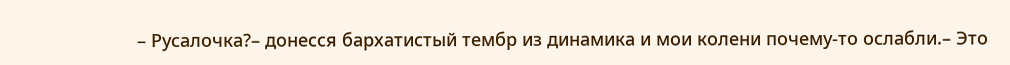– Русалочка?– донесся бархатистый тембр из динамика и мои колени почему-то ослабли.– Это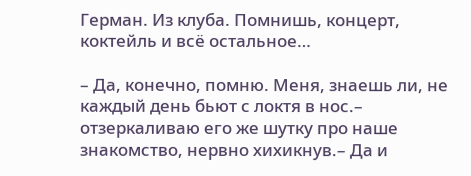Герман. Из клуба. Помнишь, концерт, коктейль и всё остальное…

– Да, конечно, помню. Меня, знаешь ли, не каждый день бьют с локтя в нос.– отзеркаливаю его же шутку про наше знакомство, нервно хихикнув.– Да и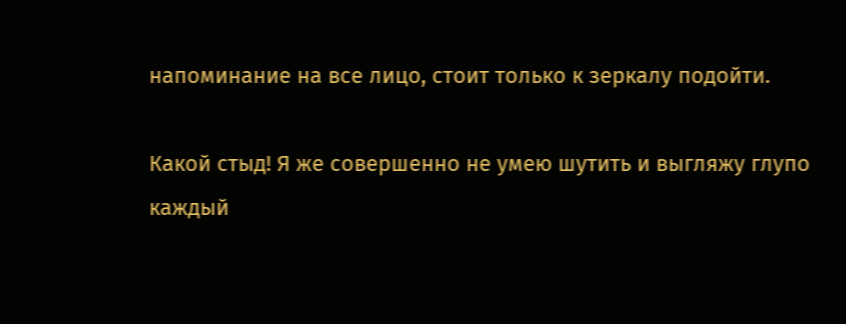напоминание на все лицо, стоит только к зеркалу подойти.

Какой стыд! Я же совершенно не умею шутить и выгляжу глупо каждый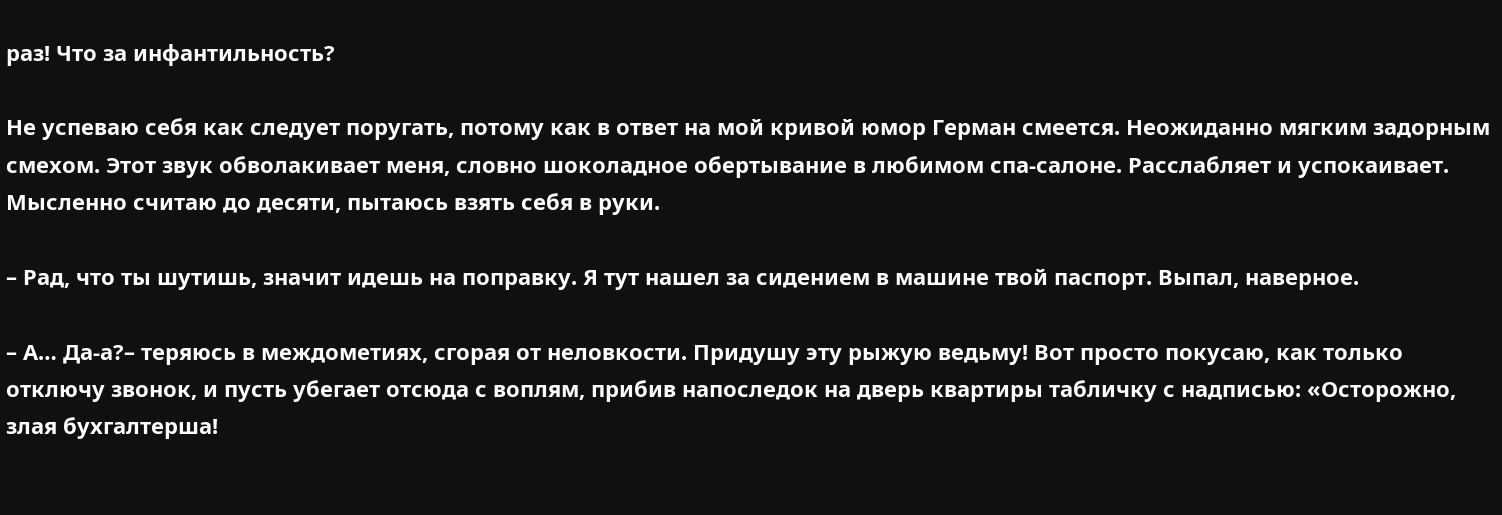раз! Что за инфантильность?

Не успеваю себя как следует поругать, потому как в ответ на мой кривой юмор Герман смеется. Неожиданно мягким задорным смехом. Этот звук обволакивает меня, словно шоколадное обертывание в любимом спа-салоне. Расслабляет и успокаивает. Мысленно считаю до десяти, пытаюсь взять себя в руки.

– Рад, что ты шутишь, значит идешь на поправку. Я тут нашел за сидением в машине твой паспорт. Выпал, наверное.

– А… Да-а?– теряюсь в междометиях, сгорая от неловкости. Придушу эту рыжую ведьму! Вот просто покусаю, как только отключу звонок, и пусть убегает отсюда с воплям, прибив напоследок на дверь квартиры табличку с надписью: «Осторожно, злая бухгалтерша!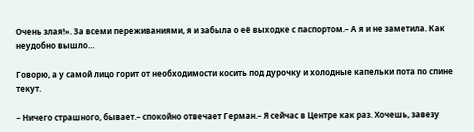Очень злая!». За всеми переживаниями, я и забыла о её выходке с паспортом.– А я и не заметила. Как неудобно вышло…

Говорю, а у самой лицо горит от необходимости косить под дурочку и холодные капельки пота по спине текут.

– Ничего страшного, бывает.– спокойно отвечает Герман.– Я сейчас в Центре как раз. Хочешь, завезу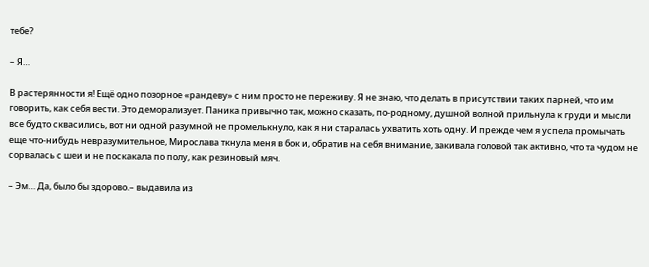тебе?

– Я…

В растерянности я! Ещё одно позорное «рандеву» с ним просто не переживу. Я не знаю, что делать в присутствии таких парней, что им говорить, как себя вести. Это деморализует. Паника привычно так, можно сказать, по-родному, душной волной прильнула к груди и мысли все будто сквасились, вот ни одной разумной не промелькнуло, как я ни старалась ухватить хоть одну. И прежде чем я успела промычать еще что-нибудь невразумительное, Мирослава ткнула меня в бок и, обратив на себя внимание, закивала головой так активно, что та чудом не сорвалась с шеи и не поскакала по полу, как резиновый мяч.

– Эм… Да, было бы здорово.– выдавила из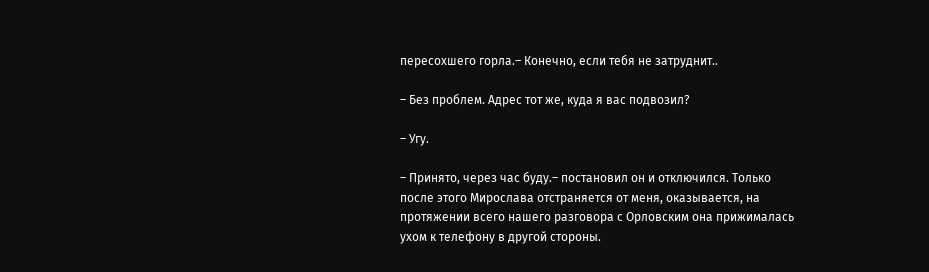пересохшего горла.– Конечно, если тебя не затруднит..

– Без проблем. Адрес тот же, куда я вас подвозил?

– Угу.

– Принято, через час буду.– постановил он и отключился. Только после этого Мирослава отстраняется от меня, оказывается, на протяжении всего нашего разговора с Орловским она прижималась ухом к телефону в другой стороны.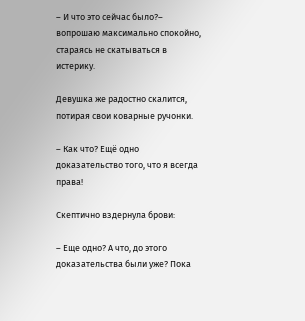– И что это сейчас было?– вопрошаю максимально спокойно, стараясь не скатываться в истерику.

Девушка же радостно скалится, потирая свои коварные ручонки.

– Как что? Ещё одно доказательство того, что я всегда права!

Скептично вздернула брови:

– Еще одно? А что, до этого доказательства были уже? Пока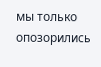мы только опозорились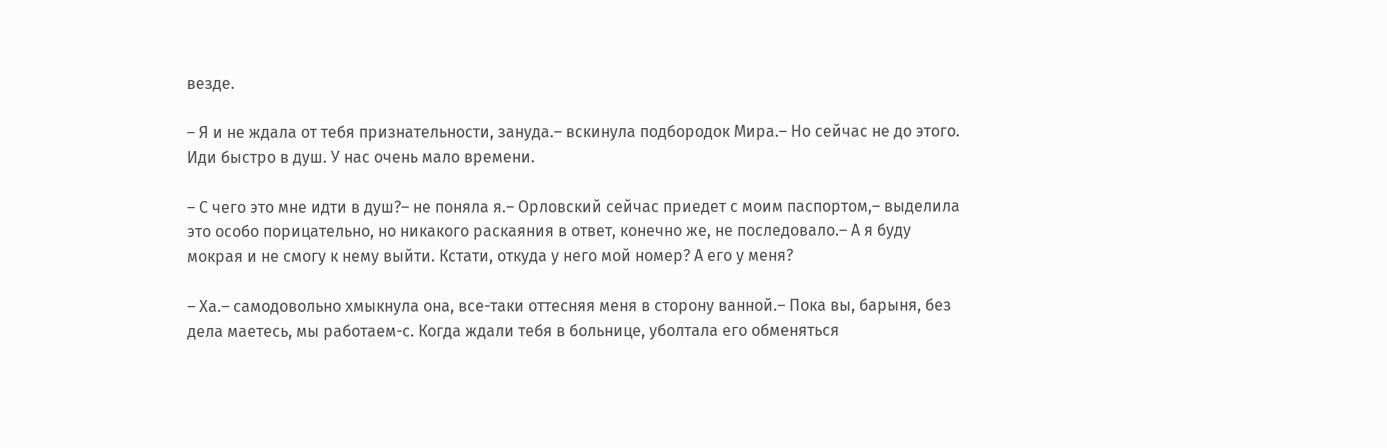везде.

– Я и не ждала от тебя признательности, зануда.– вскинула подбородок Мира.– Но сейчас не до этого. Иди быстро в душ. У нас очень мало времени.

– С чего это мне идти в душ?– не поняла я.– Орловский сейчас приедет с моим паспортом,– выделила это особо порицательно, но никакого раскаяния в ответ, конечно же, не последовало.– А я буду мокрая и не смогу к нему выйти. Кстати, откуда у него мой номер? А его у меня?

– Ха.– самодовольно хмыкнула она, все-таки оттесняя меня в сторону ванной.– Пока вы, барыня, без дела маетесь, мы работаем-с. Когда ждали тебя в больнице, уболтала его обменяться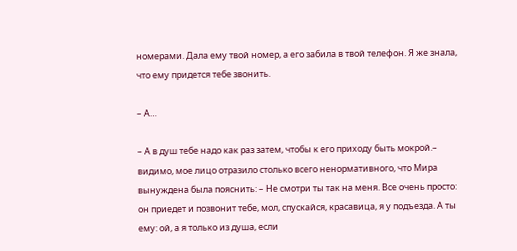номерами. Дала ему твой номер, а его забила в твой телефон. Я же знала, что ему придется тебе звонить.

– А…

– А в душ тебе надо как раз затем, чтобы к его приходу быть мокрой.– видимо, мое лицо отразило столько всего ненормативного, что Мира вынуждена была пояснить: – Не смотри ты так на меня. Все очень просто: он приедет и позвонит тебе, мол, спускайся, красавица, я у подъезда. А ты ему: ой, а я только из душа, если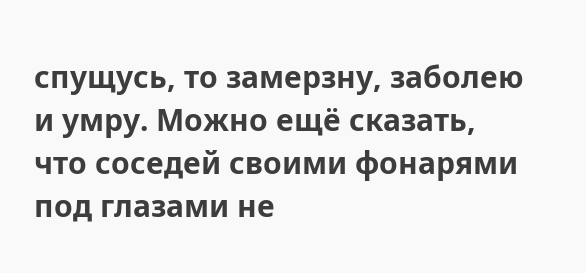спущусь, то замерзну, заболею и умру. Можно ещё сказать, что соседей своими фонарями под глазами не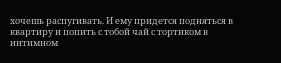хочешь распугивать. И ему придется подняться в квартиру и попить с тобой чай с тортиком в интимном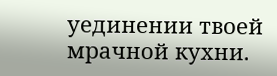уединении твоей мрачной кухни.